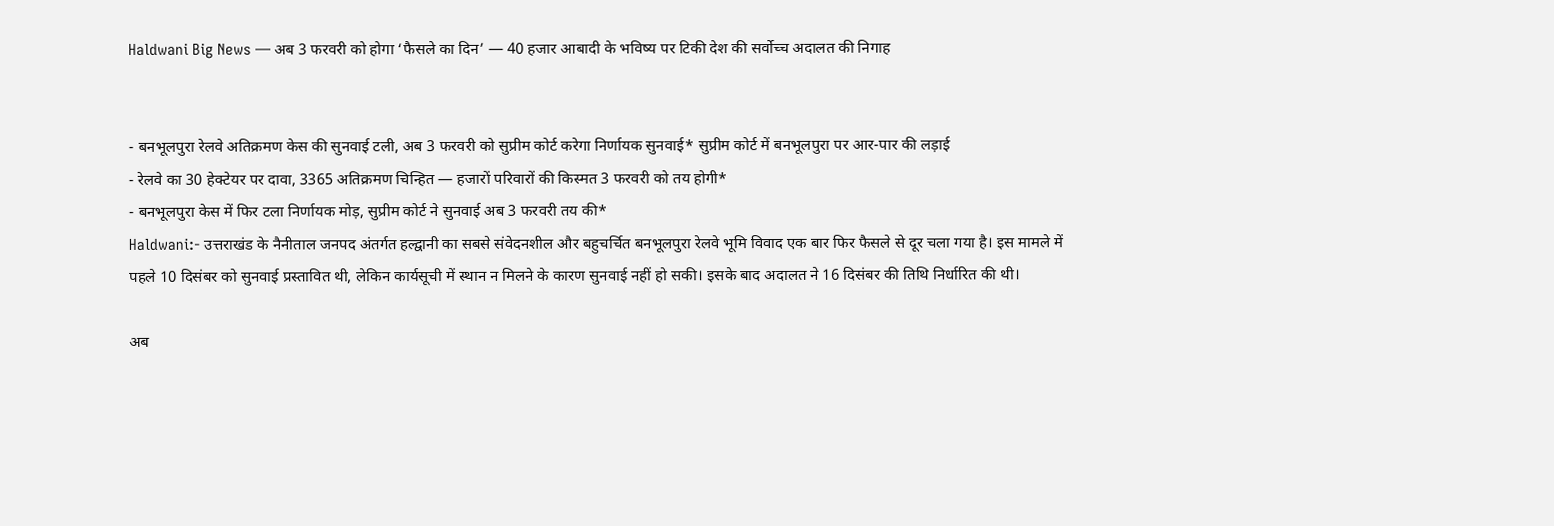Haldwani Big News — अब 3 फरवरी को होगा ‘फैसले का दिन’ — 40 हजार आबादी के भविष्य पर टिकी देश की सर्वोच्च अदालत की निगाह


- बनभूलपुरा रेलवे अतिक्रमण केस की सुनवाई टली, अब 3 फरवरी को सुप्रीम कोर्ट करेगा निर्णायक सुनवाई* सुप्रीम कोर्ट में बनभूलपुरा पर आर-पार की लड़ाई
- रेलवे का 30 हेक्टेयर पर दावा, 3365 अतिक्रमण चिन्हित — हजारों परिवारों की किस्मत 3 फरवरी को तय होगी*
- बनभूलपुरा केस में फिर टला निर्णायक मोड़, सुप्रीम कोर्ट ने सुनवाई अब 3 फरवरी तय की*
Haldwani:- उत्तराखंड के नैनीताल जनपद अंतर्गत हल्द्वानी का सबसे संवेदनशील और बहुचर्चित बनभूलपुरा रेलवे भूमि विवाद एक बार फिर फैसले से दूर चला गया है। इस मामले में पहले 10 दिसंबर को सुनवाई प्रस्तावित थी, लेकिन कार्यसूची में स्थान न मिलने के कारण सुनवाई नहीं हो सकी। इसके बाद अदालत ने 16 दिसंबर की तिथि निर्धारित की थी।

अब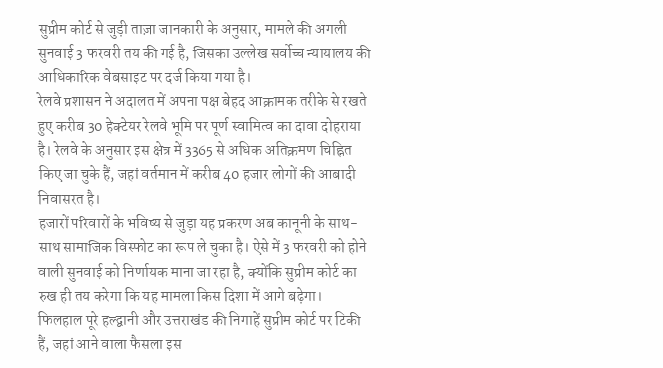सुप्रीम कोर्ट से जुड़ी ताज़ा जानकारी के अनुसार, मामले की अगली सुनवाई 3 फरवरी तय की गई है, जिसका उल्लेख सर्वोच्च न्यायालय की आधिकारिक वेबसाइट पर दर्ज किया गया है।
रेलवे प्रशासन ने अदालत में अपना पक्ष बेहद आक्रामक तरीके से रखते हुए करीब 30 हेक्टेयर रेलवे भूमि पर पूर्ण स्वामित्व का दावा दोहराया है। रेलवे के अनुसार इस क्षेत्र में 3365 से अधिक अतिक्रमण चिह्नित किए जा चुके हैं, जहां वर्तमान में करीब 40 हजार लोगों की आबादी निवासरत है।
हजारों परिवारों के भविष्य से जुड़ा यह प्रकरण अब कानूनी के साथ-साथ सामाजिक विस्फोट का रूप ले चुका है। ऐसे में 3 फरवरी को होने वाली सुनवाई को निर्णायक माना जा रहा है, क्योंकि सुप्रीम कोर्ट का रुख ही तय करेगा कि यह मामला किस दिशा में आगे बढ़ेगा।
फिलहाल पूरे हल्द्वानी और उत्तराखंड की निगाहें सुप्रीम कोर्ट पर टिकी हैं, जहां आने वाला फैसला इस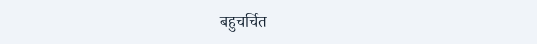बहुचर्चित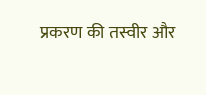प्रकरण की तस्वीर और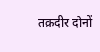तक़दीर दोनों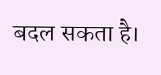बदल सकता है।